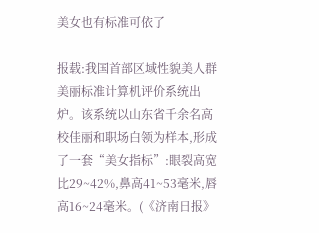美女也有标准可依了

报载:我国首部区域性貌美人群美丽标准计算机评价系统出炉。该系统以山东省千余名高校佳丽和职场白领为样本,形成了一套“美女指标”:眼裂高宽比29~42%,鼻高41~53毫米,唇高16~24毫米。(《济南日报》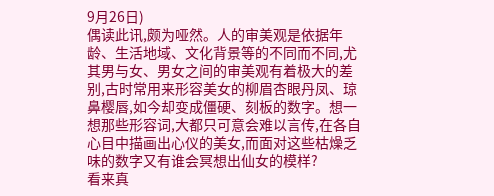9月26日)
偶读此讯,颇为哑然。人的审美观是依据年龄、生活地域、文化背景等的不同而不同,尤其男与女、男女之间的审美观有着极大的差别,古时常用来形容美女的柳眉杏眼丹凤、琼鼻樱唇,如今却变成僵硬、刻板的数字。想一想那些形容词,大都只可意会难以言传,在各自心目中描画出心仪的美女,而面对这些枯燥乏味的数字又有谁会冥想出仙女的模样?
看来真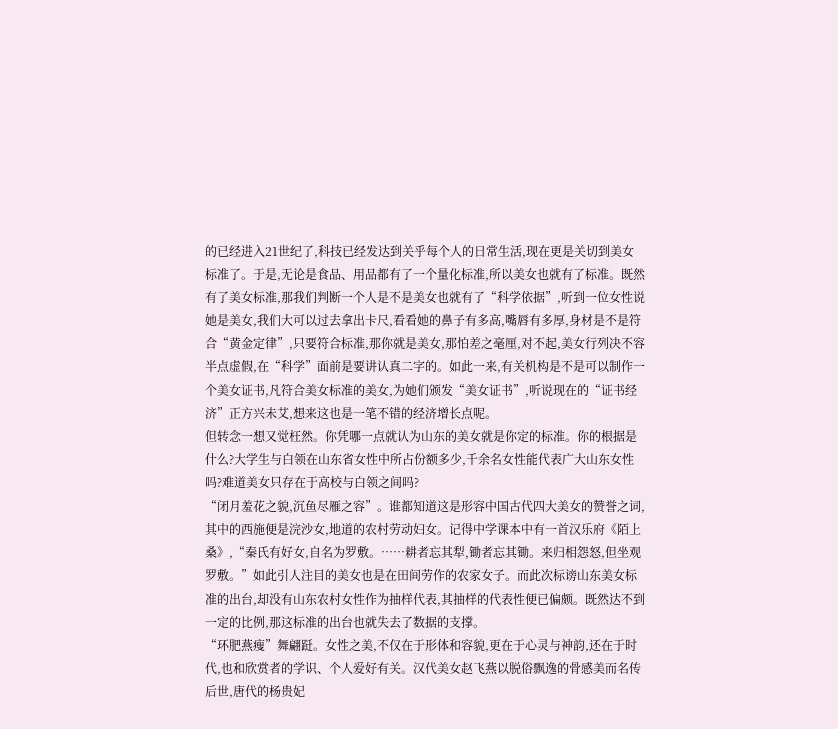的已经进入21世纪了,科技已经发达到关乎每个人的日常生活,现在更是关切到美女标准了。于是,无论是食品、用品都有了一个量化标准,所以美女也就有了标准。既然有了美女标准,那我们判断一个人是不是美女也就有了“科学依据”,听到一位女性说她是美女,我们大可以过去拿出卡尺,看看她的鼻子有多高,嘴唇有多厚,身材是不是符合“黄金定律”,只要符合标准,那你就是美女,那怕差之毫厘,对不起,美女行列决不容半点虚假,在“科学”面前是要讲认真二字的。如此一来,有关机构是不是可以制作一个美女证书,凡符合美女标准的美女,为她们颁发“美女证书”,听说现在的“证书经济”正方兴未艾,想来这也是一笔不错的经济增长点呢。
但转念一想又觉枉然。你凭哪一点就认为山东的美女就是你定的标准。你的根据是什么?大学生与白领在山东省女性中所占份额多少,千余名女性能代表广大山东女性吗?难道美女只存在于高校与白领之间吗?
“闭月羞花之貌,沉鱼尽雁之容”。谁都知道这是形容中国古代四大美女的赞誉之词,其中的西施便是浣沙女,地道的农村劳动妇女。记得中学课本中有一首汉乐府《陌上桑》,“秦氏有好女,自名为罗敷。……耕者忘其犁,锄者忘其锄。来归相怨怒,但坐观罗敷。”如此引人注目的美女也是在田间劳作的农家女子。而此次标谤山东美女标准的出台,却没有山东农村女性作为抽样代表,其抽样的代表性便已偏颇。既然达不到一定的比例,那这标准的出台也就失去了数据的支撑。
“环肥燕瘦”舞翩跹。女性之美,不仅在于形体和容貌,更在于心灵与神韵,还在于时代,也和欣赏者的学识、个人爱好有关。汉代美女赵飞燕以脱俗飘逸的骨感美而名传后世,唐代的杨贵妃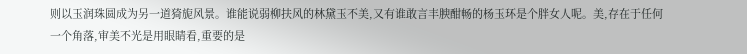则以玉润珠圆成为另一道猗旎风景。谁能说弱柳扶风的林黛玉不美,又有谁敢言丰腴酣畅的杨玉环是个胖女人呢。美,存在于任何一个角落,审美不光是用眼睛看,重要的是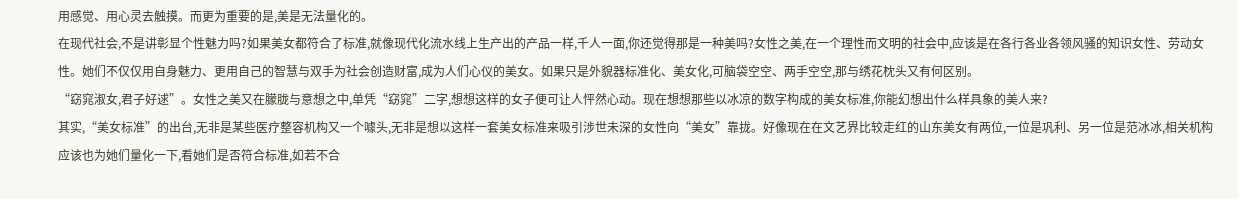用感觉、用心灵去触摸。而更为重要的是,美是无法量化的。
在现代社会,不是讲彰显个性魅力吗?如果美女都符合了标准,就像现代化流水线上生产出的产品一样,千人一面,你还觉得那是一种美吗?女性之美,在一个理性而文明的社会中,应该是在各行各业各领风骚的知识女性、劳动女性。她们不仅仅用自身魅力、更用自己的智慧与双手为社会创造财富,成为人们心仪的美女。如果只是外貌器标准化、美女化,可脑袋空空、两手空空,那与绣花枕头又有何区别。
“窈窕淑女,君子好逑”。女性之美又在朦胧与意想之中,单凭“窈窕”二字,想想这样的女子便可让人怦然心动。现在想想那些以冰凉的数字构成的美女标准,你能幻想出什么样具象的美人来?
其实,“美女标准”的出台,无非是某些医疗整容机构又一个噱头,无非是想以这样一套美女标准来吸引涉世未深的女性向“美女”靠拢。好像现在在文艺界比较走红的山东美女有两位,一位是巩利、另一位是范冰冰,相关机构应该也为她们量化一下,看她们是否符合标准,如若不合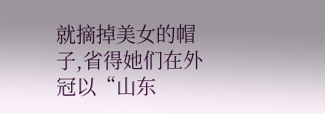就摘掉美女的帽子,省得她们在外冠以“山东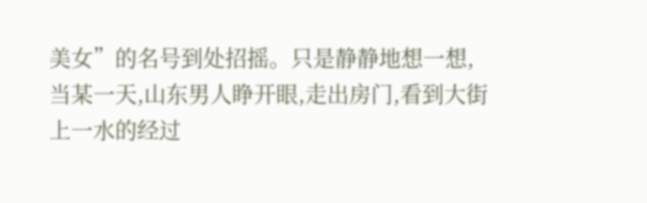美女”的名号到处招摇。只是静静地想一想,当某一天,山东男人睁开眼,走出房门,看到大街上一水的经过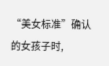“美女标准”确认的女孩子时,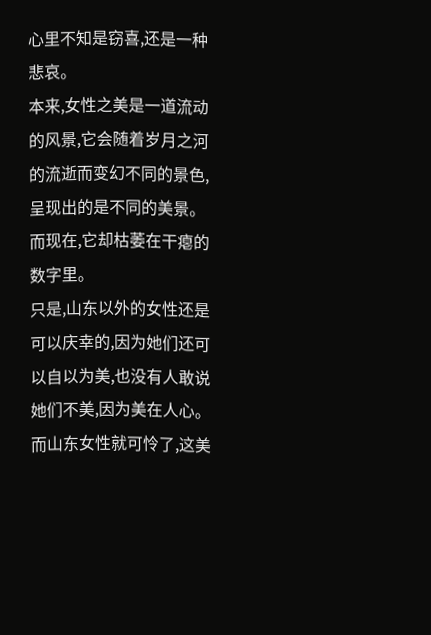心里不知是窃喜,还是一种悲哀。
本来,女性之美是一道流动的风景,它会随着岁月之河的流逝而变幻不同的景色,呈现出的是不同的美景。而现在,它却枯萎在干瘪的数字里。
只是,山东以外的女性还是可以庆幸的,因为她们还可以自以为美,也没有人敢说她们不美,因为美在人心。而山东女性就可怜了,这美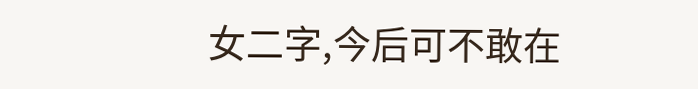女二字,今后可不敢在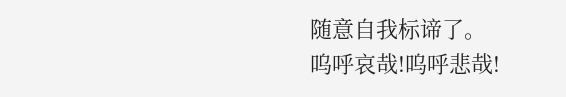随意自我标谛了。
呜呼哀哉!呜呼悲哉!